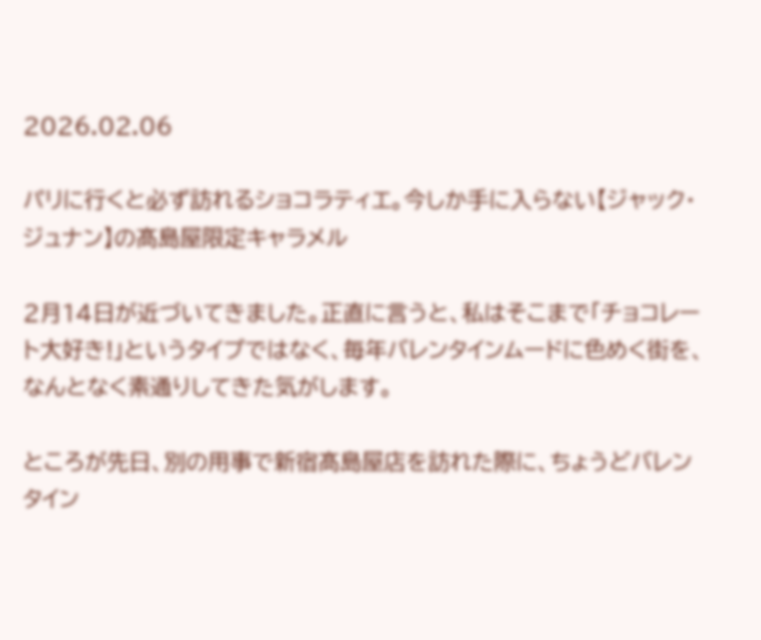2026.02.06

パリに行くと必ず訪れるショコラティエ。今しか手に入らない【ジャック・ジュナン】の髙島屋限定キャラメル

2月14日が近づいてきました。正直に言うと、私はそこまで「チョコレート大好き!」というタイプではなく、毎年バレンタインムードに色めく街を、なんとなく素通りしてきた気がします。

ところが先日、別の用事で新宿髙島屋店を訪れた際に、ちょうどバレンタイン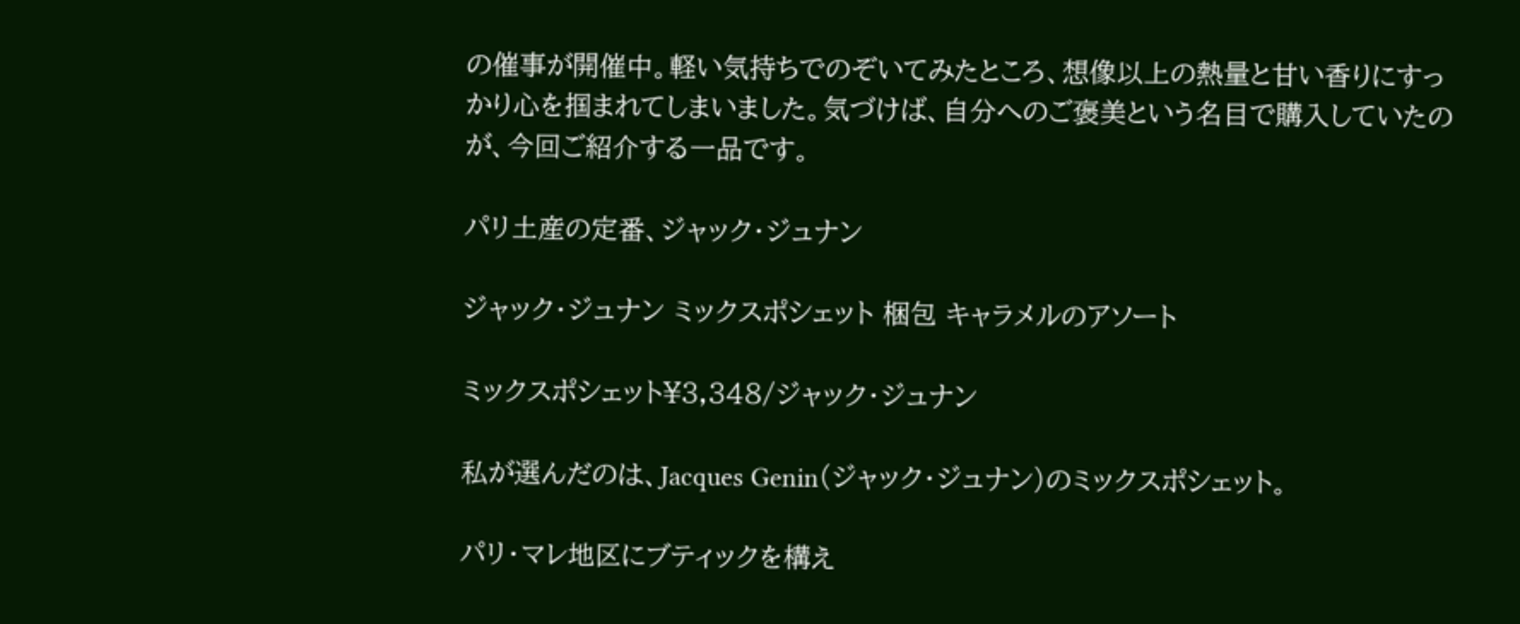の催事が開催中。軽い気持ちでのぞいてみたところ、想像以上の熱量と甘い香りにすっかり心を掴まれてしまいました。気づけば、自分へのご褒美という名目で購入していたのが、今回ご紹介する一品です。

パリ土産の定番、ジャック・ジュナン

ジャック・ジュナン ミックスポシェット 梱包 キャラメルのアソート

ミックスポシェット¥3,348/ジャック・ジュナン

私が選んだのは、Jacques Genin(ジャック・ジュナン)のミックスポシェット。

パリ・マレ地区にブティックを構え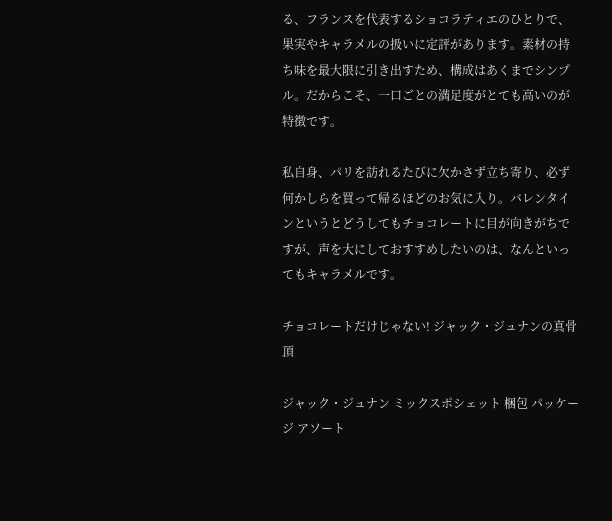る、フランスを代表するショコラティエのひとりで、果実やキャラメルの扱いに定評があります。素材の持ち味を最大限に引き出すため、構成はあくまでシンプル。だからこそ、一口ごとの満足度がとても高いのが特徴です。

私自身、パリを訪れるたびに欠かさず立ち寄り、必ず何かしらを買って帰るほどのお気に入り。バレンタインというとどうしてもチョコレートに目が向きがちですが、声を大にしておすすめしたいのは、なんといってもキャラメルです。

チョコレートだけじゃない! ジャック・ジュナンの真骨頂

ジャック・ジュナン ミックスポシェット 梱包 パッケージ アソート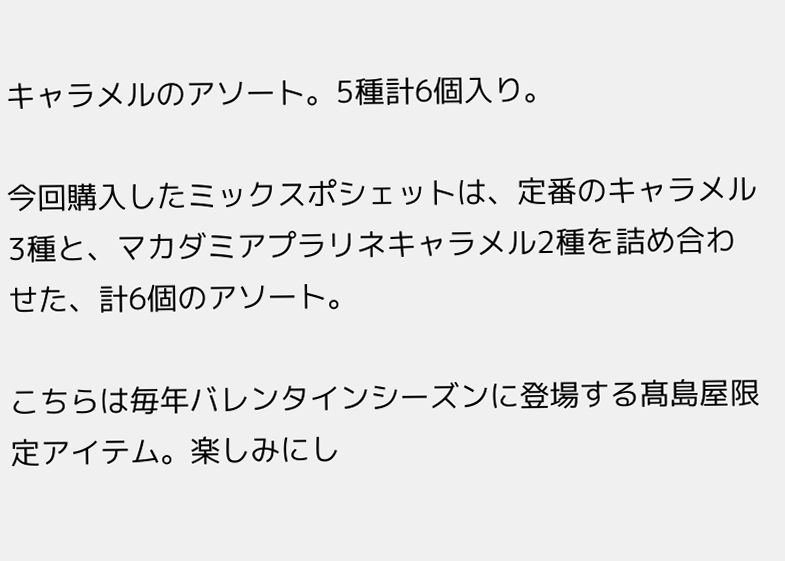キャラメルのアソート。5種計6個入り。

今回購入したミックスポシェットは、定番のキャラメル3種と、マカダミアプラリネキャラメル2種を詰め合わせた、計6個のアソート。

こちらは毎年バレンタインシーズンに登場する髙島屋限定アイテム。楽しみにし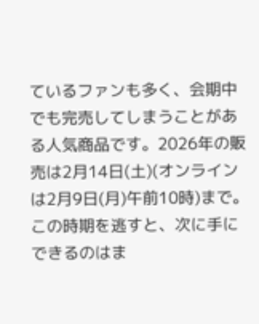ているファンも多く、会期中でも完売してしまうことがある人気商品です。2026年の販売は2月14日(土)(オンラインは2月9日(月)午前10時)まで。この時期を逃すと、次に手にできるのはま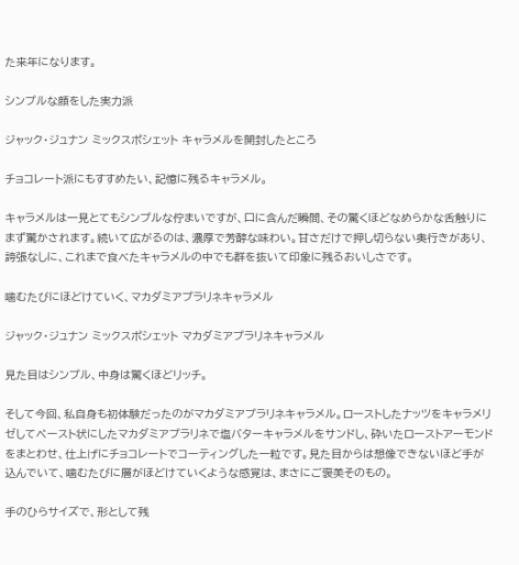た来年になります。

シンプルな顔をした実力派

ジャック・ジュナン ミックスポシェット キャラメルを開封したところ

チョコレート派にもすすめたい、記憶に残るキャラメル。

キャラメルは一見とてもシンプルな佇まいですが、口に含んだ瞬間、その驚くほどなめらかな舌触りにまず驚かされます。続いて広がるのは、濃厚で芳醇な味わい。甘さだけで押し切らない奥行きがあり、誇張なしに、これまで食べたキャラメルの中でも群を抜いて印象に残るおいしさです。

噛むたびにほどけていく、マカダミアプラリネキャラメル

ジャック・ジュナン ミックスポシェット マカダミアプラリネキャラメル

見た目はシンプル、中身は驚くほどリッチ。

そして今回、私自身も初体験だったのがマカダミアプラリネキャラメル。ローストしたナッツをキャラメリゼしてペースト状にしたマカダミアプラリネで塩バターキャラメルをサンドし、砕いたローストアーモンドをまとわせ、仕上げにチョコレートでコーティングした一粒です。見た目からは想像できないほど手が込んでいて、噛むたびに層がほどけていくような感覚は、まさにご褒美そのもの。

手のひらサイズで、形として残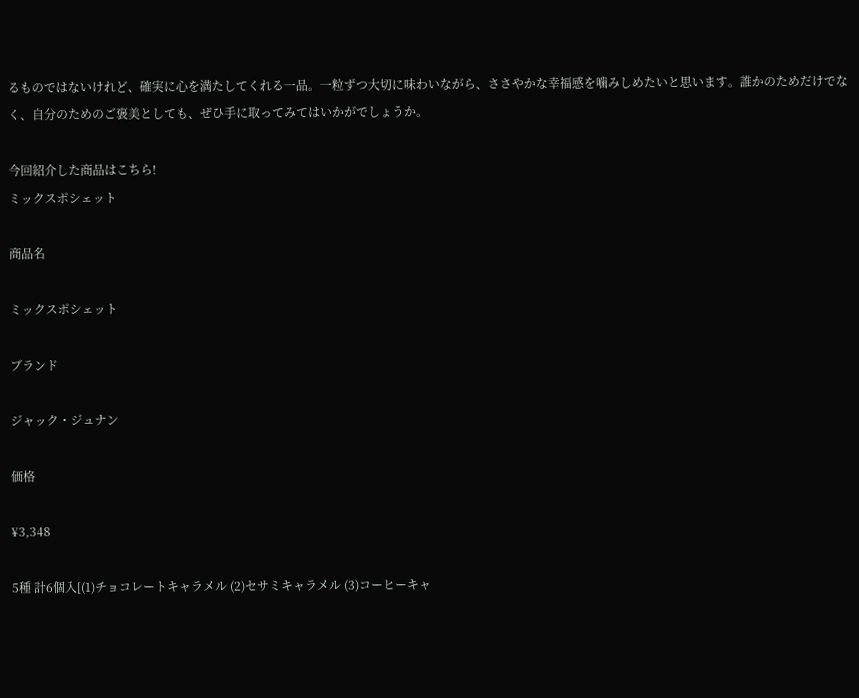るものではないけれど、確実に心を満たしてくれる一品。一粒ずつ大切に味わいながら、ささやかな幸福感を噛みしめたいと思います。誰かのためだけでなく、自分のためのご褒美としても、ぜひ手に取ってみてはいかがでしょうか。

今回紹介した商品はこちら!
ミックスポシェット

商品名

ミックスポシェット

ブランド

ジャック・ジュナン

価格

¥3,348

5種 計6個入[(1)チョコレートキャラメル (2)セサミキャラメル (3)コーヒーキャ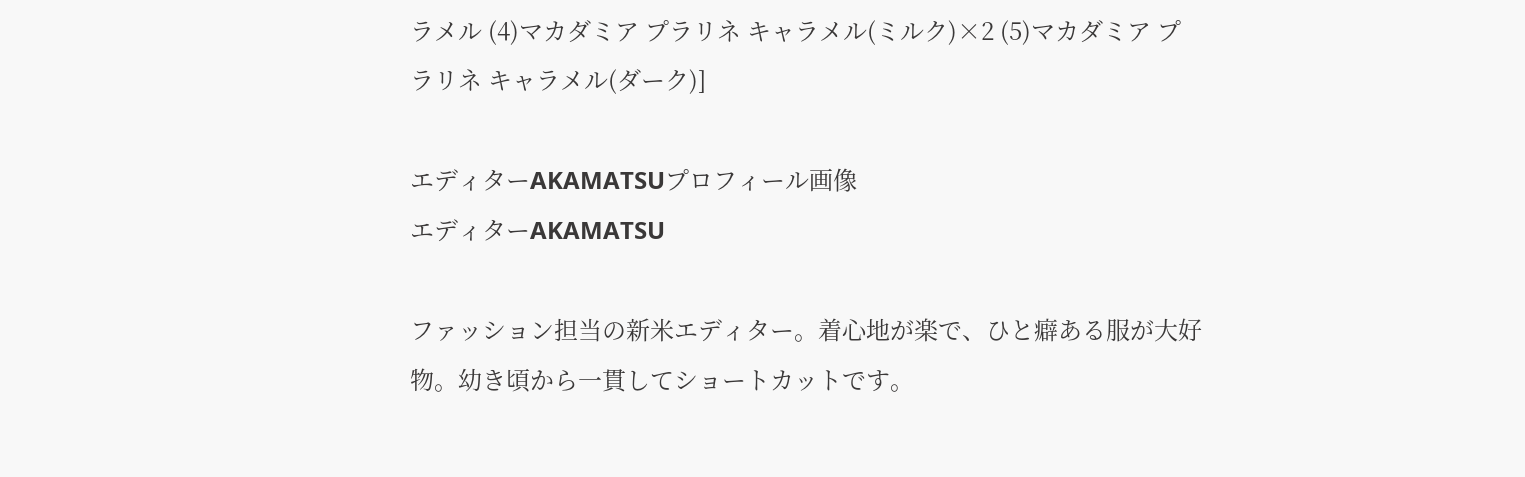ラメル (4)マカダミア プラリネ キャラメル(ミルク)×2 (5)マカダミア プラリネ キャラメル(ダーク)]

エディターAKAMATSUプロフィール画像
エディターAKAMATSU

ファッション担当の新米エディター。着心地が楽で、ひと癖ある服が大好物。幼き頃から一貫してショートカットです。